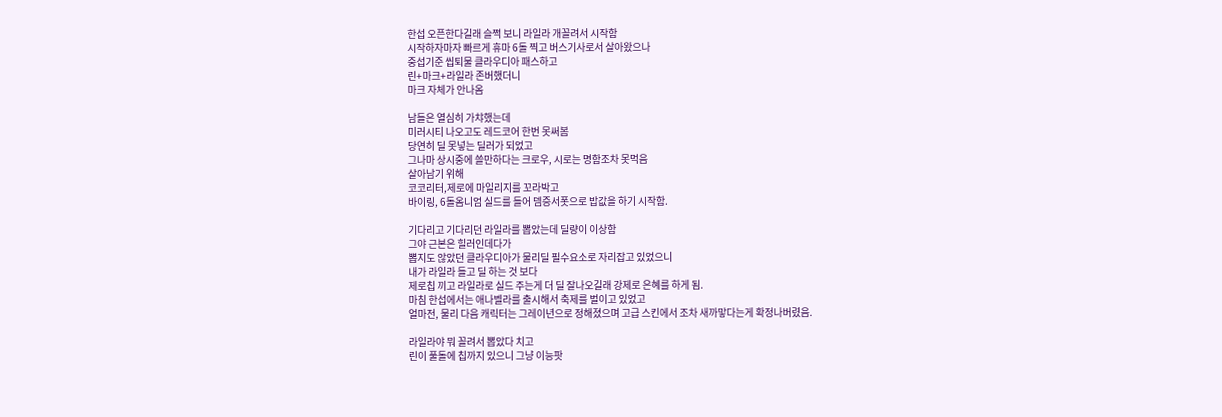한섭 오픈한다길래 슬쩍 보니 라일라 개꼴려서 시작함
시작하자마자 빠르게 휴마 6돌 찍고 버스기사로서 살아왔으나
중섭기준 씹퇴물 클라우디아 패스하고
린+마크+라일라 존버했더니
마크 자체가 안나옴

남들은 열심히 가챠했는데
미러시티 나오고도 레드코어 한번 못써봄
당연히 딜 못넣는 딜러가 되었고
그나마 상시중에 쓸만하다는 크로우, 시로는 명함조차 못먹음
살아남기 위해
코코리터,제로에 마일리지를 꼬라박고
바이링, 6돌옴니엄 실드를 들어 뎀증서폿으로 밥값을 하기 시작함.

기다리고 기다리던 라일라를 뽑았는데 딜량이 이상함
그야 근본은 힐러인데다가
뽑지도 않았던 클라우디아가 물리딜 필수요소로 자리잡고 있었으니
내가 라일라 들고 딜 하는 것 보다
제로칩 끼고 라일라로 실드 주는게 더 딜 잘나오길래 강제로 은혜를 하게 됨.
마침 한섭에서는 애나벨라를 출시해서 축제를 벌이고 있었고
얼마전, 물리 다음 캐릭터는 그레이년으로 정해졌으며 고급 스킨에서 조차 새까맣다는게 확정나버렸음.

라일라야 뭐 꼴려서 뽑았다 치고
린이 풀돌에 칩까지 있으니 그냥 이능팟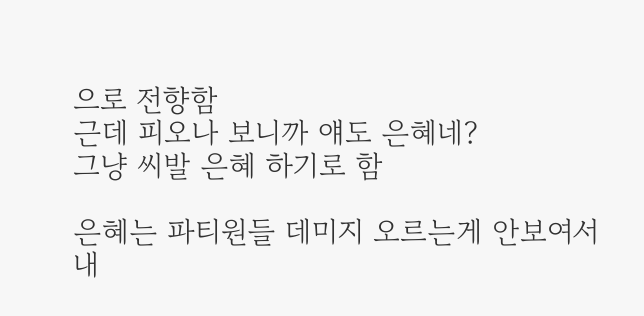으로 전향함
근데 피오나 보니까 얘도 은혜네?
그냥 씨발 은혜 하기로 함

은혜는 파티원들 데미지 오르는게 안보여서
내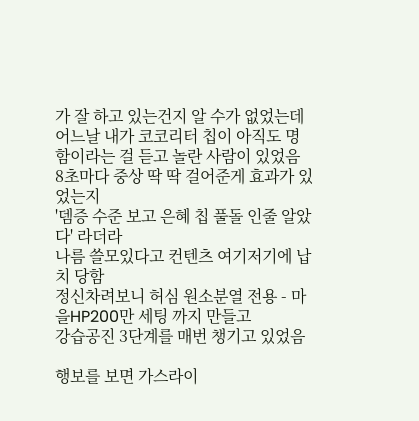가 잘 하고 있는건지 알 수가 없었는데
어느날 내가 코코리터 칩이 아직도 명함이라는 걸 듣고 놀란 사람이 있었음
8초마다 중상 딱 딱 걸어준게 효과가 있었는지
'뎀증 수준 보고 은혜 칩 풀돌 인줄 알았다' 라더라
나름 쓸모있다고 컨텐츠 여기저기에 납치 당함
정신차려보니 허심 원소분열 전용 - 마을HP200만 세팅 까지 만들고
강습공진 3단계를 매번 챙기고 있었음

행보를 보면 가스라이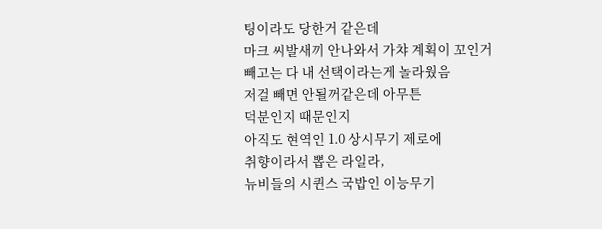팅이라도 당한거 같은데
마크 씨발새끼 안나와서 가챠 계획이 꼬인거 빼고는 다 내 선택이라는게 놀라웠음
저걸 빼면 안될꺼같은데 아무튼
덕분인지 때문인지
아직도 현역인 1.0 상시무기 제로에
취향이라서 뽑은 라일라,
뉴비들의 시퀸스 국밥인 이능무기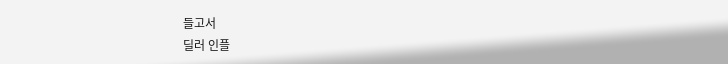들고서
딜러 인플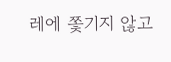레에 쫓기지 않고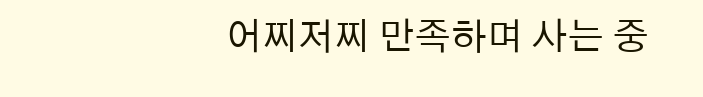어찌저찌 만족하며 사는 중